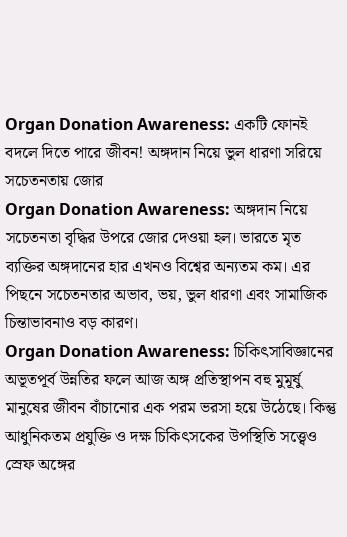Organ Donation Awareness: একটি ফোনই বদলে দিতে পারে জীবন! অঙ্গদান নিয়ে ভুল ধারণা সরিয়ে সচেতনতায় জোর
Organ Donation Awareness: অঙ্গদান নিয়ে সচেতনতা বৃদ্ধির উপরে জোর দেওয়া হল। ভারতে মৃত ব্যক্তির অঙ্গদানের হার এখনও বিশ্বের অন্যতম কম। এর পিছনে সচেতনতার অভাব, ভয়, ভুল ধারণা এবং সামাজিক চিন্তাভাবনাও বড় কারণ।
Organ Donation Awareness: চিকিৎসাবিজ্ঞানের অভূতপূর্ব উন্নতির ফলে আজ অঙ্গ প্রতিস্থাপন বহু মুমূর্ষু মানুষের জীবন বাঁচানোর এক পরম ভরসা হয়ে উঠেছে। কিন্তু আধুনিকতম প্রযুক্তি ও দক্ষ চিকিৎসকের উপস্থিতি সত্ত্বেও স্রেফ অঙ্গের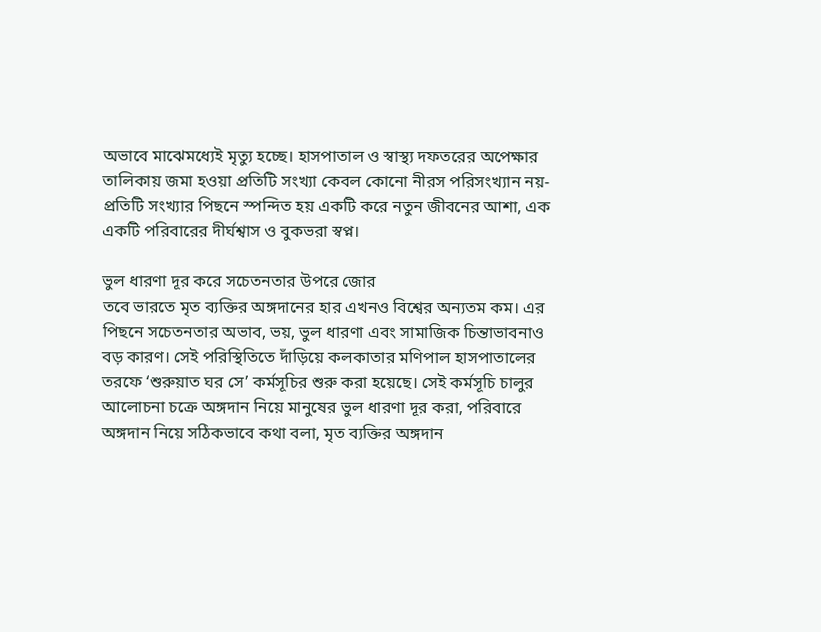অভাবে মাঝেমধ্যেই মৃত্যু হচ্ছে। হাসপাতাল ও স্বাস্থ্য দফতরের অপেক্ষার তালিকায় জমা হওয়া প্রতিটি সংখ্যা কেবল কোনো নীরস পরিসংখ্যান নয়- প্রতিটি সংখ্যার পিছনে স্পন্দিত হয় একটি করে নতুন জীবনের আশা, এক একটি পরিবারের দীর্ঘশ্বাস ও বুকভরা স্বপ্ন।

ভুল ধারণা দূর করে সচেতনতার উপরে জোর
তবে ভারতে মৃত ব্যক্তির অঙ্গদানের হার এখনও বিশ্বের অন্যতম কম। এর পিছনে সচেতনতার অভাব, ভয়, ভুল ধারণা এবং সামাজিক চিন্তাভাবনাও বড় কারণ। সেই পরিস্থিতিতে দাঁড়িয়ে কলকাতার মণিপাল হাসপাতালের তরফে ‘শুরুয়াত ঘর সে’ কর্মসূচির শুরু করা হয়েছে। সেই কর্মসূচি চালুর আলোচনা চক্রে অঙ্গদান নিয়ে মানুষের ভুল ধারণা দূর করা, পরিবারে অঙ্গদান নিয়ে সঠিকভাবে কথা বলা, মৃত ব্যক্তির অঙ্গদান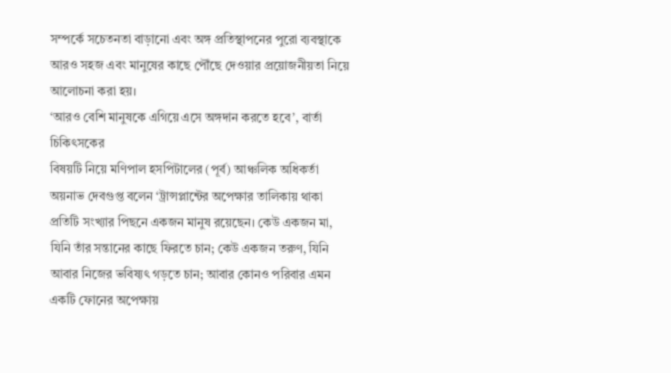সম্পর্কে সচেতনতা বাড়ানো এবং অঙ্গ প্রতিস্থাপনের পুরো ব্যবস্থাকে আরও সহজ এবং মানুষের কাছে পৌঁছে দেওয়ার প্রয়োজনীয়তা নিয়ে আলোচনা করা হয়।
‘আরও বেশি মানুষকে এগিয়ে এসে অঙ্গদান করতে হবে’, বার্তা চিকিৎসকের
বিষয়টি নিয়ে মণিপাল হসপিটালের (পূর্ব) আঞ্চলিক অধিকর্তা অয়নাভ দেবগুপ্ত বলেন ‘ট্রান্সপ্লান্টের অপেক্ষার তালিকায় থাকা প্রতিটি সংখ্যার পিছনে একজন মানুষ রয়েছেন। কেউ একজন মা, যিনি তাঁর সন্তানের কাছে ফিরতে চান; কেউ একজন তরুণ, যিনি আবার নিজের ভবিষ্যৎ গড়তে চান; আবার কোনও পরিবার এমন একটি ফোনের অপেক্ষায়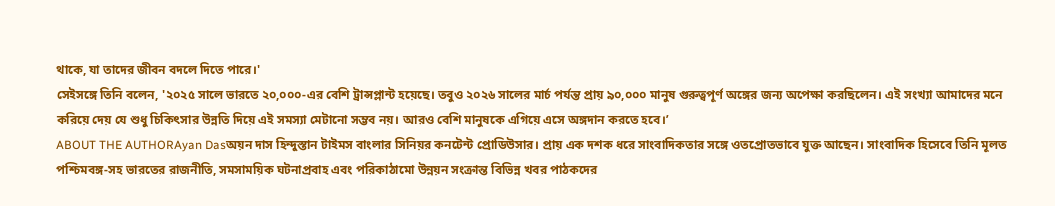থাকে, যা তাদের জীবন বদলে দিতে পারে।'
সেইসঙ্গে তিনি বলেন, '২০২৫ সালে ভারতে ২০,০০০-এর বেশি ট্রান্সপ্লান্ট হয়েছে। তবুও ২০২৬ সালের মার্চ পর্যন্ত প্রায় ৯০,০০০ মানুষ গুরুত্বপূর্ণ অঙ্গের জন্য অপেক্ষা করছিলেন। এই সংখ্যা আমাদের মনে করিয়ে দেয় যে শুধু চিকিৎসার উন্নতি দিয়ে এই সমস্যা মেটানো সম্ভব নয়। আরও বেশি মানুষকে এগিয়ে এসে অঙ্গদান করতে হবে।’
ABOUT THE AUTHORAyan Dasঅয়ন দাস হিন্দুস্তান টাইমস বাংলার সিনিয়র কনটেন্ট প্রোডিউসার। প্রায় এক দশক ধরে সাংবাদিকতার সঙ্গে ওতপ্রোতভাবে যুক্ত আছেন। সাংবাদিক হিসেবে তিনি মূলত পশ্চিমবঙ্গ-সহ ভারতের রাজনীতি, সমসাময়িক ঘটনাপ্রবাহ এবং পরিকাঠামো উন্নয়ন সংক্রান্ত বিভিন্ন খবর পাঠকদের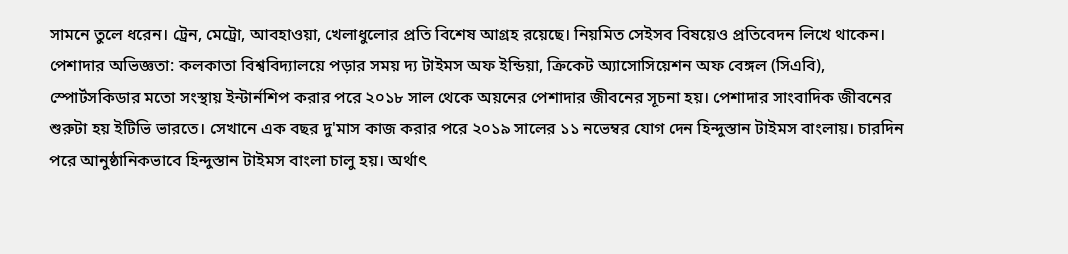সামনে তুলে ধরেন। ট্রেন, মেট্রো, আবহাওয়া, খেলাধুলোর প্রতি বিশেষ আগ্রহ রয়েছে। নিয়মিত সেইসব বিষয়েও প্রতিবেদন লিখে থাকেন। পেশাদার অভিজ্ঞতা: কলকাতা বিশ্ববিদ্যালয়ে পড়ার সময় দ্য টাইমস অফ ইন্ডিয়া, ক্রিকেট অ্যাসোসিয়েশন অফ বেঙ্গল (সিএবি), স্পোর্টসকিডার মতো সংস্থায় ইন্টার্নশিপ করার পরে ২০১৮ সাল থেকে অয়নের পেশাদার জীবনের সূচনা হয়। পেশাদার সাংবাদিক জীবনের শুরুটা হয় ইটিভি ভারতে। সেখানে এক বছর দু'মাস কাজ করার পরে ২০১৯ সালের ১১ নভেম্বর যোগ দেন হিন্দুস্তান টাইমস বাংলায়। চারদিন পরে আনুষ্ঠানিকভাবে হিন্দুস্তান টাইমস বাংলা চালু হয়। অর্থাৎ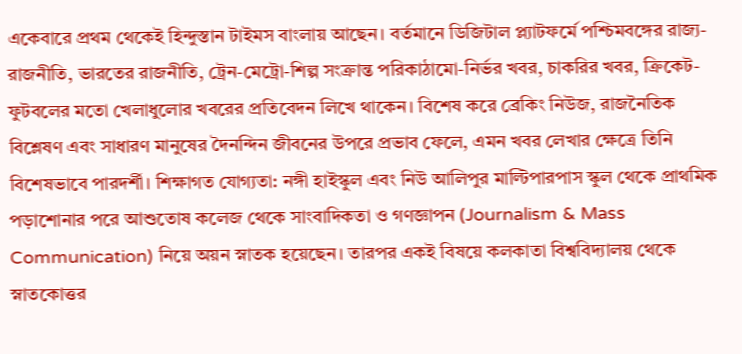একেবারে প্রথম থেকেই হিন্দুস্তান টাইমস বাংলায় আছেন। বর্তমানে ডিজিটাল প্ল্যাটফর্মে পশ্চিমবঙ্গের রাজ্য-রাজনীতি, ভারতের রাজনীতি, ট্রেন-মেট্রো-শিল্প সংক্রান্ত পরিকাঠামো-নির্ভর খবর, চাকরির খবর, ক্রিকেট-ফুটবলের মতো খেলাধুলোর খবরের প্রতিবেদন লিখে থাকেন। বিশেষ করে ব্রেকিং নিউজ, রাজনৈতিক বিশ্লেষণ এবং সাধারণ মানুষের দৈনন্দিন জীবনের উপরে প্রভাব ফেলে, এমন খবর লেখার ক্ষেত্রে তিনি বিশেষভাবে পারদর্শী। শিক্ষাগত যোগ্যতা: নঙ্গী হাইস্কুল এবং নিউ আলিপুর মাল্টিপারপাস স্কুল থেকে প্রাথমিক পড়াশোনার পরে আশুতোষ কলেজ থেকে সাংবাদিকতা ও গণজ্ঞাপন (Journalism & Mass Communication) নিয়ে অয়ন স্নাতক হয়েছেন। তারপর একই বিষয়ে কলকাতা বিশ্ববিদ্যালয় থেকে স্নাতকোত্তর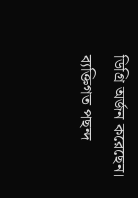ডিগ্রি অর্জন করেছেন। ব্যক্তিগত পছন্দ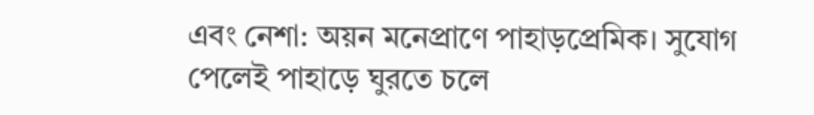এবং নেশা: অয়ন মনেপ্রাণে পাহাড়প্রেমিক। সুযোগ পেলেই পাহাড়ে ঘুরতে চলে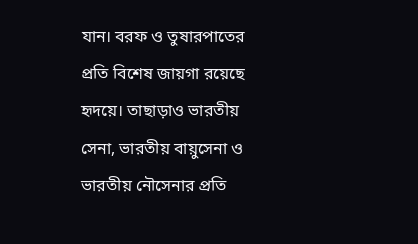যান। বরফ ও তুষারপাতের প্রতি বিশেষ জায়গা রয়েছে হৃদয়ে। তাছাড়াও ভারতীয় সেনা, ভারতীয় বায়ুসেনা ও ভারতীয় নৌসেনার প্রতি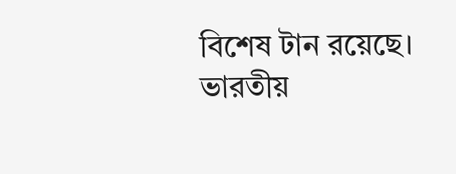বিশেষ টান রয়েছে। ভারতীয়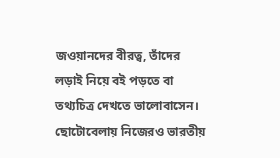জওয়ানদের বীরত্ব, তাঁদের লড়াই নিয়ে বই পড়তে বা তথ্যচিত্র দেখতে ভালোবাসেন। ছোটোবেলায় নিজেরও ভারতীয়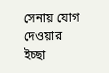সেনায় যোগ দেওয়ার ইচ্ছা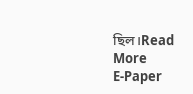ছিল।Read More
E-Paper